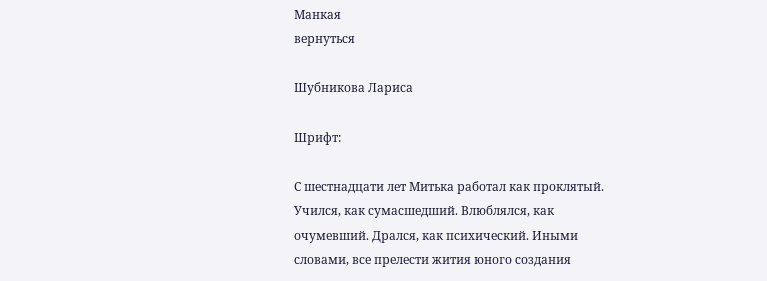Манкая
вернуться

Шубникова Лариса

Шрифт:

С шестнадцати лет Митька работал как проклятый. Учился, как сумасшедший. Влюблялся, как очумевший. Дрался, как психический. Иными словами, все прелести жития юного создания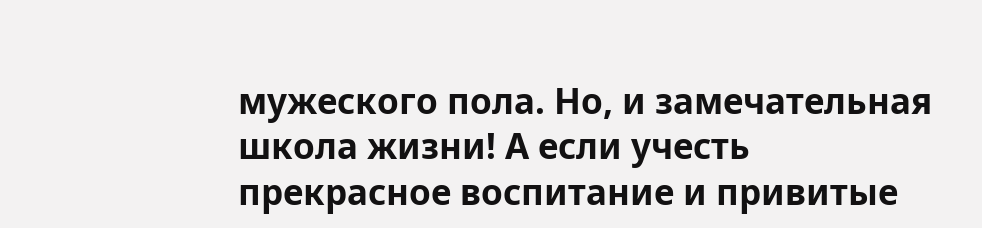мужеского пола. Но, и замечательная школа жизни! А если учесть прекрасное воспитание и привитые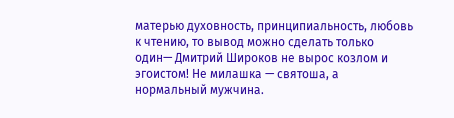матерью духовность, принципиальность, любовь к чтению, то вывод можно сделать только один— Дмитрий Широков не вырос козлом и эгоистом! Не милашка — святоша, а нормальный мужчина.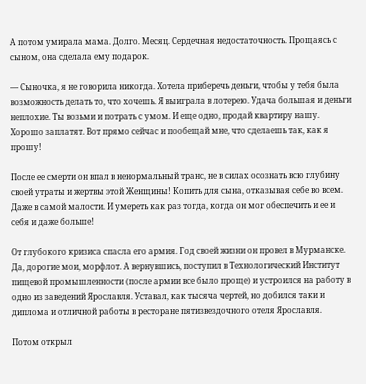А потом умирала мама. Долго. Месяц. Сердечная недостаточность. Прощаясь с сыном, она сделала ему подарок.

— Сыночка, я не говорила никогда. Хотела приберечь деньги, чтобы у тебя была возможность делать то, что хочешь. Я выиграла в лотерею. Удача большая и деньги неплохие. Ты возьми и потрать с умом. И еще одно, продай квартиру нашу. Хорошо заплатят. Вот прямо сейчас и пообещай мне, что сделаешь так, как я прошу!

После ее смерти он впал в ненормальный транс, не в силах осознать всю глубину своей утраты и жертвы этой Женщины! Копить для сына, отказывая себе во всем. Даже в самой малости. И умереть как раз тогда, когда он мог обеспечить и ее и себя и даже больше!

От глубокого кризиса спасла его армия. Год своей жизни он провел в Мурманске. Да, дорогие мои, морфлот. А вернувшись, поступил в Технологический Институт пищевой промышленности (после армии все было проще) и устроился на работу в одно из заведений Ярославля. Уставал, как тысяча чертей, но добился таки и диплома и отличной работы в ресторане пятизвездочного отеля Ярославля.

Потом открыл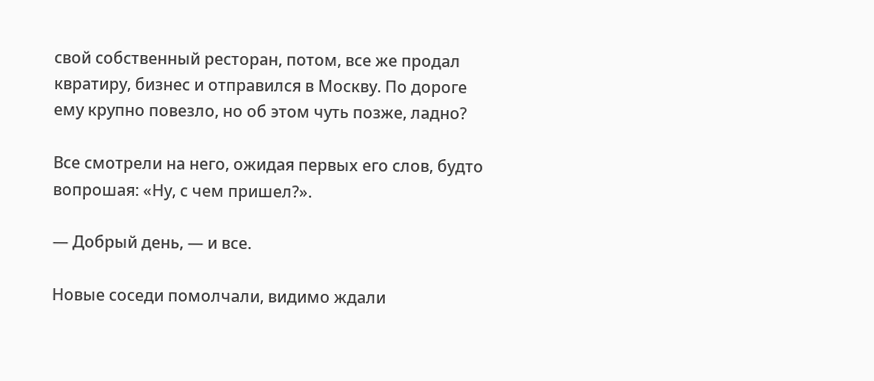свой собственный ресторан, потом, все же продал квратиру, бизнес и отправился в Москву. По дороге ему крупно повезло, но об этом чуть позже, ладно?

Все смотрели на него, ожидая первых его слов, будто вопрошая: «Ну, с чем пришел?».

— Добрый день, — и все.

Новые соседи помолчали, видимо ждали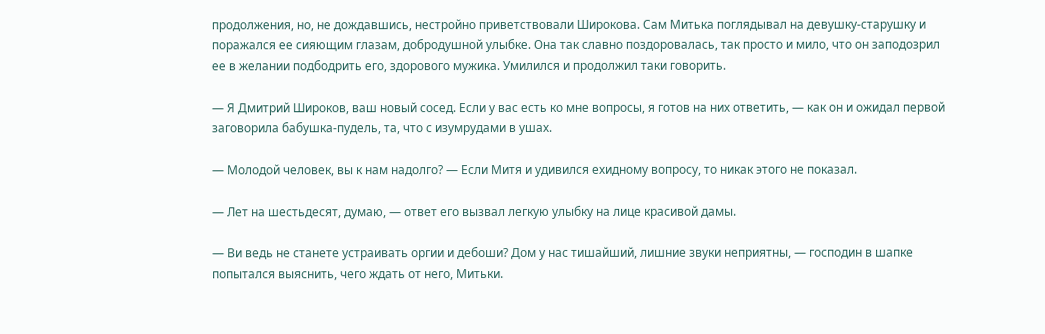продолжения, но, не дождавшись, нестройно приветствовали Широкова. Сам Митька поглядывал на девушку-старушку и поражался ее сияющим глазам, добродушной улыбке. Она так славно поздоровалась, так просто и мило, что он заподозрил ее в желании подбодрить его, здорового мужика. Умилился и продолжил таки говорить.

— Я Дмитрий Широков, ваш новый сосед. Если у вас есть ко мне вопросы, я готов на них ответить, — как он и ожидал первой заговорила бабушка-пудель, та, что с изумрудами в ушах.

— Молодой человек, вы к нам надолго? — Если Митя и удивился ехидному вопросу, то никак этого не показал.

— Лет на шестьдесят, думаю, — ответ его вызвал легкую улыбку на лице красивой дамы.

— Ви ведь не станете устраивать оргии и дебоши? Дом у нас тишайший, лишние звуки неприятны, — господин в шапке попытался выяснить, чего ждать от него, Митьки.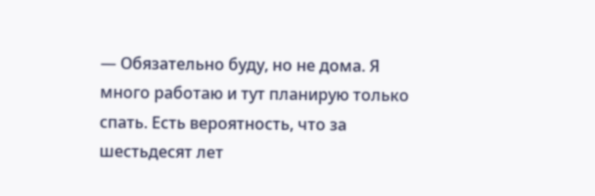— Обязательно буду, но не дома. Я много работаю и тут планирую только спать. Есть вероятность, что за шестьдесят лет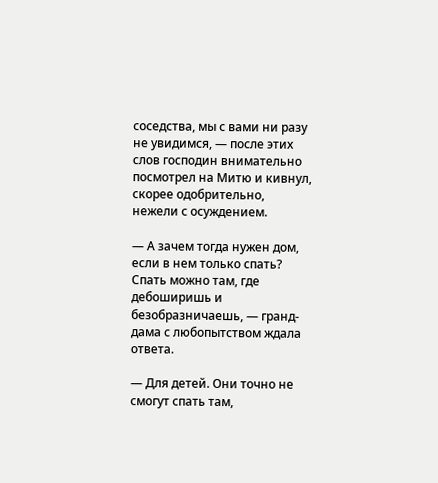соседства, мы с вами ни разу не увидимся, — после этих слов господин внимательно посмотрел на Митю и кивнул, скорее одобрительно, нежели с осуждением.

— А зачем тогда нужен дом, если в нем только спать? Спать можно там, где дебоширишь и безобразничаешь, — гранд-дама с любопытством ждала ответа.

— Для детей. Они точно не смогут спать там,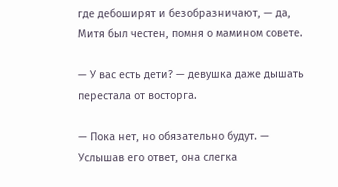где дебоширят и безобразничают, — да, Митя был честен, помня о мамином совете.

— У вас есть дети? — девушка даже дышать перестала от восторга.

— Пока нет, но обязательно будут. — Услышав его ответ, она слегка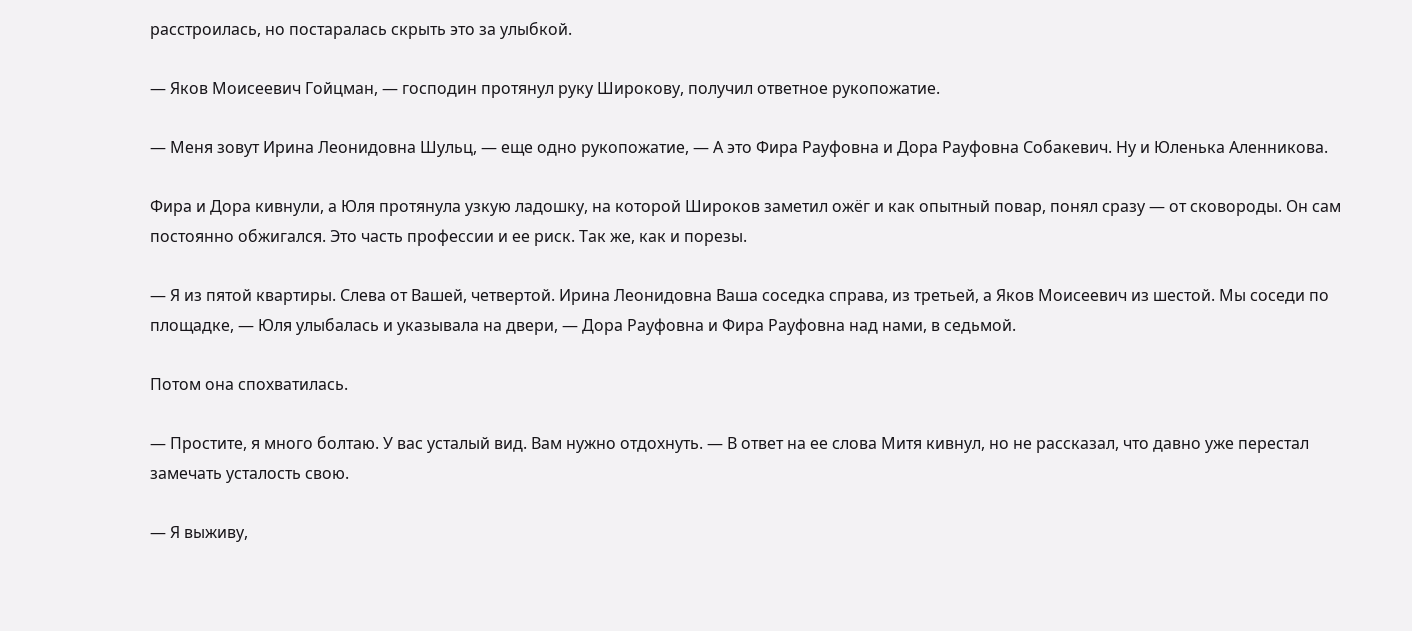расстроилась, но постаралась скрыть это за улыбкой.

— Яков Моисеевич Гойцман, — господин протянул руку Широкову, получил ответное рукопожатие.

— Меня зовут Ирина Леонидовна Шульц, — еще одно рукопожатие, — А это Фира Рауфовна и Дора Рауфовна Собакевич. Ну и Юленька Аленникова.

Фира и Дора кивнули, а Юля протянула узкую ладошку, на которой Широков заметил ожёг и как опытный повар, понял сразу — от сковороды. Он сам постоянно обжигался. Это часть профессии и ее риск. Так же, как и порезы.

— Я из пятой квартиры. Слева от Вашей, четвертой. Ирина Леонидовна Ваша соседка справа, из третьей, а Яков Моисеевич из шестой. Мы соседи по площадке, — Юля улыбалась и указывала на двери, — Дора Рауфовна и Фира Рауфовна над нами, в седьмой.

Потом она спохватилась.

— Простите, я много болтаю. У вас усталый вид. Вам нужно отдохнуть. — В ответ на ее слова Митя кивнул, но не рассказал, что давно уже перестал замечать усталость свою.

— Я выживу,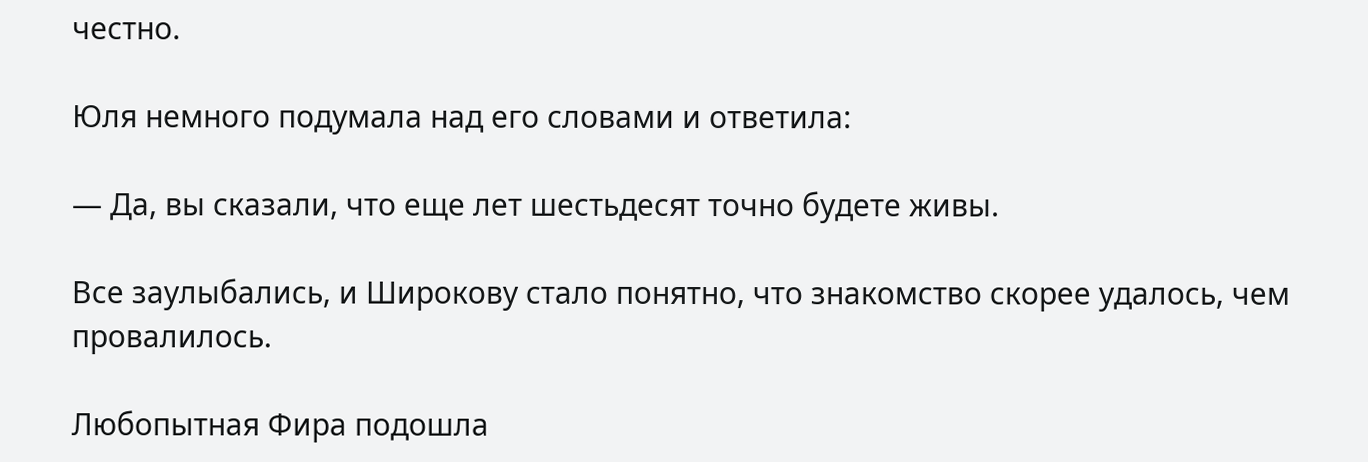честно.

Юля немного подумала над его словами и ответила:

— Да, вы сказали, что еще лет шестьдесят точно будете живы.

Все заулыбались, и Широкову стало понятно, что знакомство скорее удалось, чем провалилось.

Любопытная Фира подошла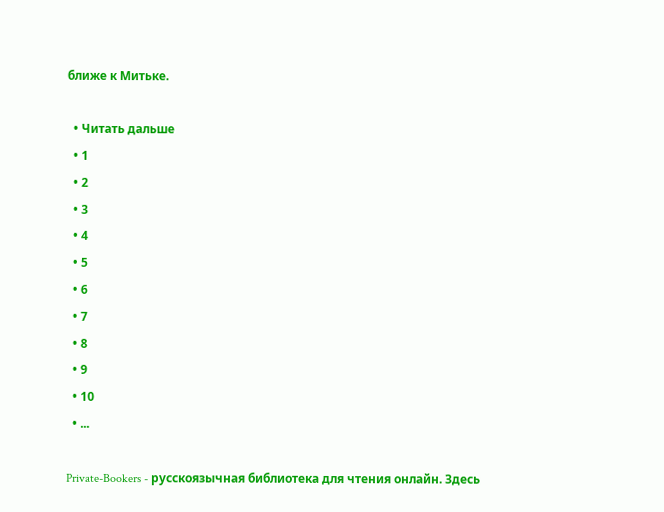ближе к Митьке.

  • Читать дальше
  • 1
  • 2
  • 3
  • 4
  • 5
  • 6
  • 7
  • 8
  • 9
  • 10
  • ...

Private-Bookers - русскоязычная библиотека для чтения онлайн. Здесь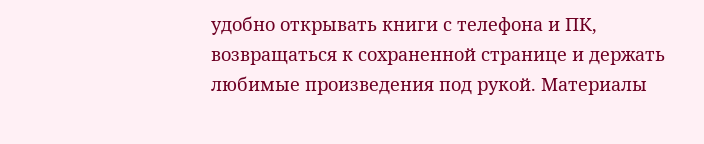удобно открывать книги с телефона и ПК, возвращаться к сохраненной странице и держать любимые произведения под рукой. Материалы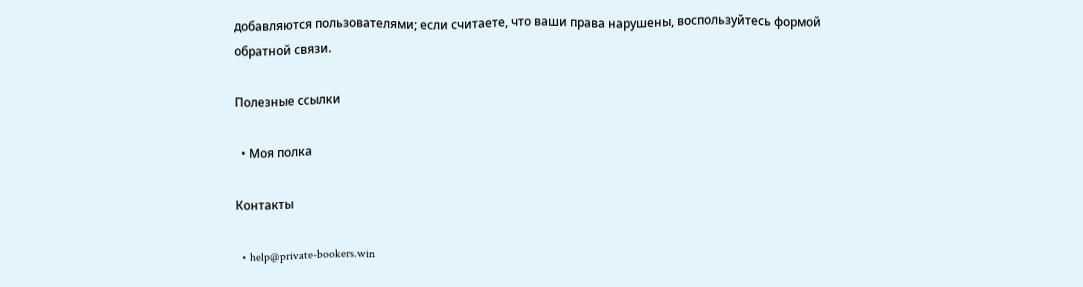добавляются пользователями; если считаете, что ваши права нарушены, воспользуйтесь формой обратной связи.

Полезные ссылки

  • Моя полка

Контакты

  • help@private-bookers.win